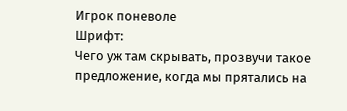Игрок поневоле
Шрифт:
Чего уж там скрывать, прозвучи такое предложение, когда мы прятались на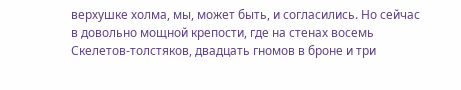верхушке холма, мы, может быть, и согласились. Но сейчас в довольно мощной крепости, где на стенах восемь Скелетов-толстяков, двадцать гномов в броне и три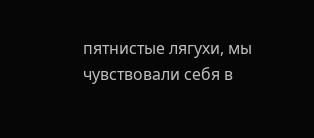пятнистые лягухи, мы чувствовали себя в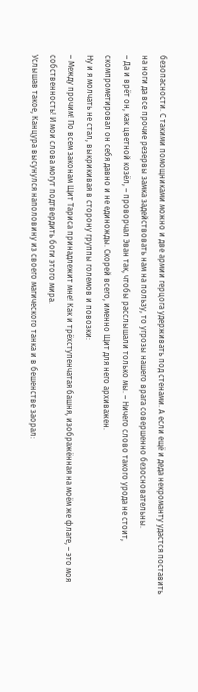безопасности. С такими помощниками можно и две армии герцога удерживать под стенами. А если ещё и деда некроманту удастся поставить на ноги да все прочие резервы замка задействовать нам на пользу, то угрозы нашего врага совершенно безосновательны.
– Да и врёт он, как цветной козёл, – проворчал Эван так, чтобы расслышали только мы. – Ничего слово такого урода не стоит, скомпрометировал он себя давно и не единожды. Скорей всего, именно Щит для него архиважен.
Ну и я молчать не стал, выкрикивая в сторону группы големов и повозки:
– Между прочим! По всем законам Щит Тариса принадлежит мне! Как и трёхступенчатая башня, изображённая на моём же флаге, – это моя собственность! И мои слова могут подтвердить боги этого мира.
Услышав такое, Канцура высунулся наполовину из своего магического танка и в бешенстве заорал: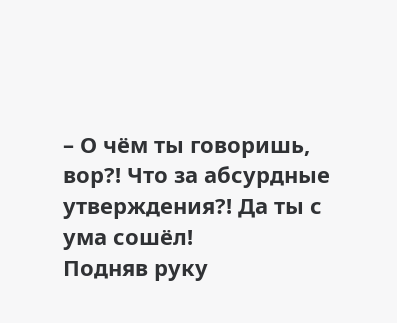– О чём ты говоришь, вор?! Что за абсурдные утверждения?! Да ты с ума сошёл!
Подняв руку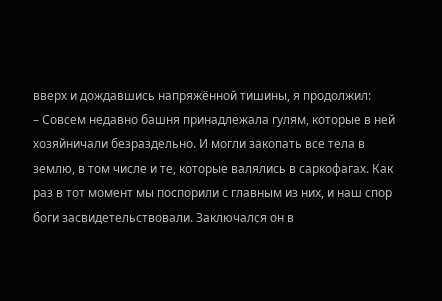вверх и дождавшись напряжённой тишины, я продолжил:
– Совсем недавно башня принадлежала гулям, которые в ней хозяйничали безраздельно. И могли закопать все тела в землю, в том числе и те, которые валялись в саркофагах. Как раз в тот момент мы поспорили с главным из них, и наш спор боги засвидетельствовали. Заключался он в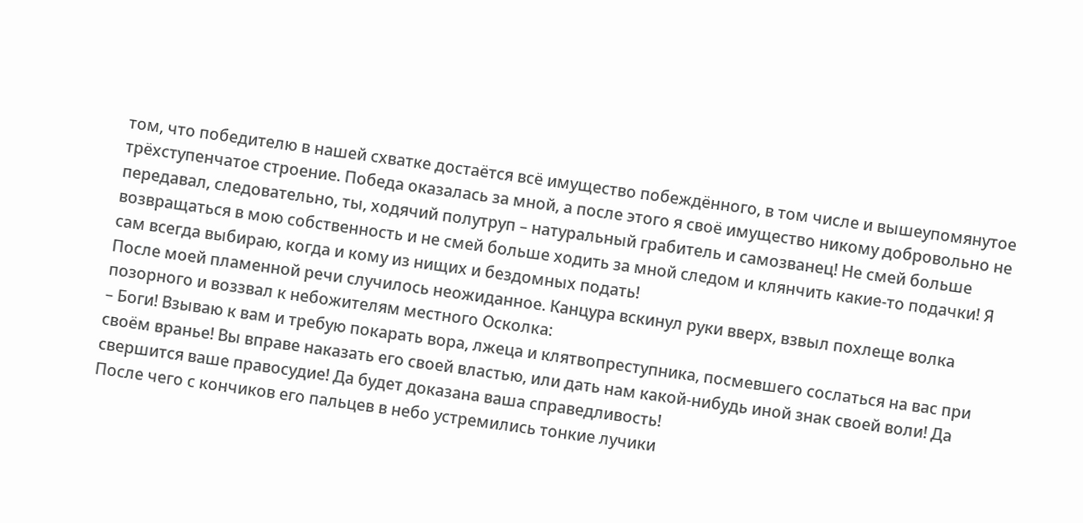том, что победителю в нашей схватке достаётся всё имущество побеждённого, в том числе и вышеупомянутое трёхступенчатое строение. Победа оказалась за мной, а после этого я своё имущество никому добровольно не передавал, следовательно, ты, ходячий полутруп – натуральный грабитель и самозванец! Не смей больше возвращаться в мою собственность и не смей больше ходить за мной следом и клянчить какие-то подачки! Я сам всегда выбираю, когда и кому из нищих и бездомных подать!
После моей пламенной речи случилось неожиданное. Канцура вскинул руки вверх, взвыл похлеще волка позорного и воззвал к небожителям местного Осколка:
– Боги! Взываю к вам и требую покарать вора, лжеца и клятвопреступника, посмевшего сослаться на вас при своём вранье! Вы вправе наказать его своей властью, или дать нам какой-нибудь иной знак своей воли! Да свершится ваше правосудие! Да будет доказана ваша справедливость!
После чего с кончиков его пальцев в небо устремились тонкие лучики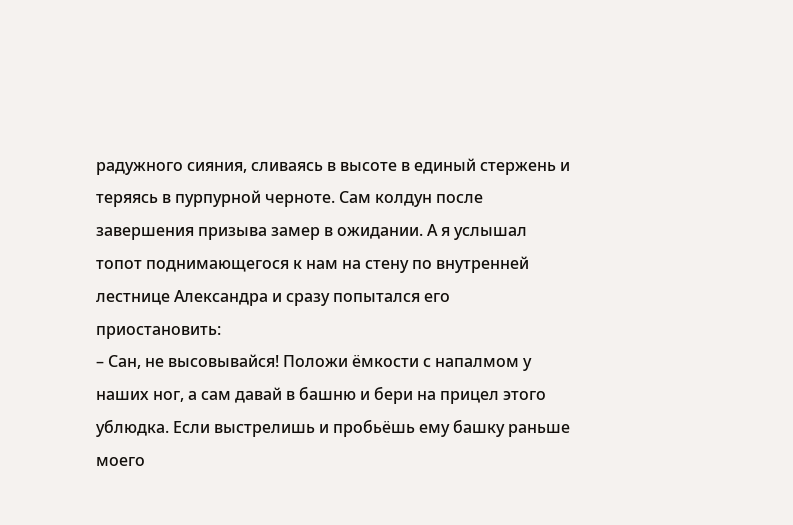радужного сияния, сливаясь в высоте в единый стержень и теряясь в пурпурной черноте. Сам колдун после завершения призыва замер в ожидании. А я услышал топот поднимающегося к нам на стену по внутренней лестнице Александра и сразу попытался его приостановить:
– Сан, не высовывайся! Положи ёмкости с напалмом у наших ног, а сам давай в башню и бери на прицел этого ублюдка. Если выстрелишь и пробьёшь ему башку раньше моего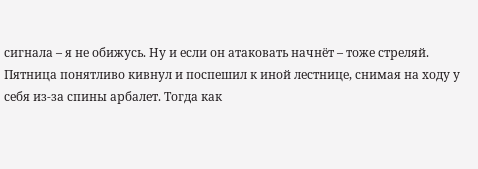сигнала – я не обижусь. Ну и если он атаковать начнёт – тоже стреляй.
Пятница понятливо кивнул и поспешил к иной лестнице, снимая на ходу у себя из-за спины арбалет. Тогда как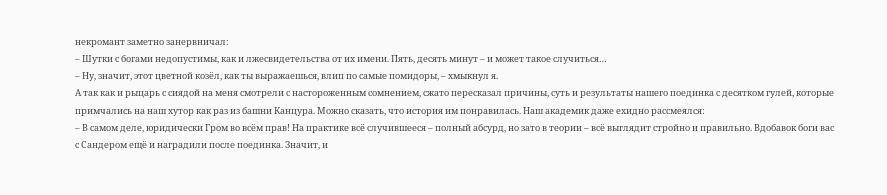некромант заметно занервничал:
– Шутки с богами недопустимы, как и лжесвидетельства от их имени. Пять, десять минут – и может такое случиться…
– Ну, значит, этот цветной козёл, как ты выражаешься, влип по самые помидоры, – хмыкнул я.
А так как и рыцарь с сиядой на меня смотрели с настороженным сомнением, сжато пересказал причины, суть и результаты нашего поединка с десятком гулей, которые примчались на наш хутор как раз из башни Канцура. Можно сказать, что история им понравилась. Наш академик даже ехидно рассмеялся:
– В самом деле, юридически Гром во всём прав! На практике всё случившееся – полный абсурд, но зато в теории – всё выглядит стройно и правильно. Вдобавок боги вас с Сандером ещё и наградили после поединка. Значит, и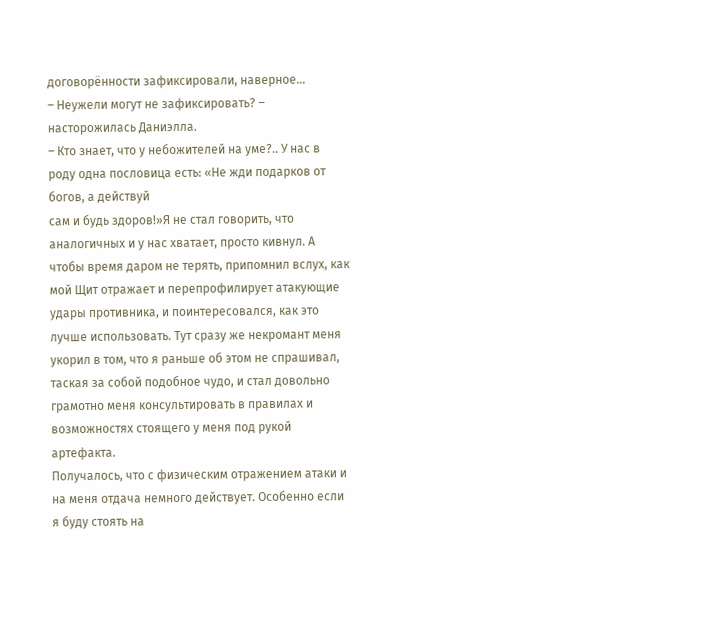договорённости зафиксировали, наверное…
– Неужели могут не зафиксировать? – насторожилась Даниэлла.
– Кто знает, что у небожителей на уме?.. У нас в роду одна пословица есть: «Не жди подарков от богов, а действуй
сам и будь здоров!»Я не стал говорить, что аналогичных и у нас хватает, просто кивнул. А чтобы время даром не терять, припомнил вслух, как мой Щит отражает и перепрофилирует атакующие удары противника, и поинтересовался, как это лучше использовать. Тут сразу же некромант меня укорил в том, что я раньше об этом не спрашивал, таская за собой подобное чудо, и стал довольно грамотно меня консультировать в правилах и возможностях стоящего у меня под рукой артефакта.
Получалось, что с физическим отражением атаки и на меня отдача немного действует. Особенно если я буду стоять на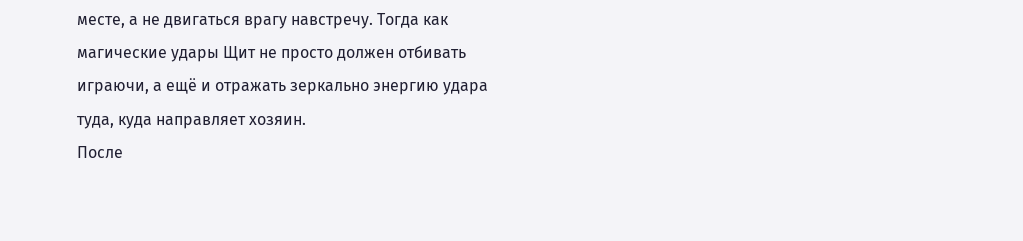месте, а не двигаться врагу навстречу. Тогда как магические удары Щит не просто должен отбивать играючи, а ещё и отражать зеркально энергию удара туда, куда направляет хозяин.
После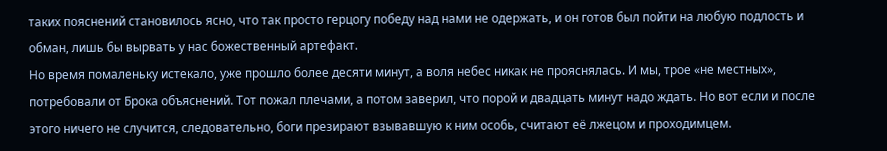таких пояснений становилось ясно, что так просто герцогу победу над нами не одержать, и он готов был пойти на любую подлость и обман, лишь бы вырвать у нас божественный артефакт.
Но время помаленьку истекало, уже прошло более десяти минут, а воля небес никак не прояснялась. И мы, трое «не местных», потребовали от Брока объяснений. Тот пожал плечами, а потом заверил, что порой и двадцать минут надо ждать. Но вот если и после этого ничего не случится, следовательно, боги презирают взывавшую к ним особь, считают её лжецом и проходимцем.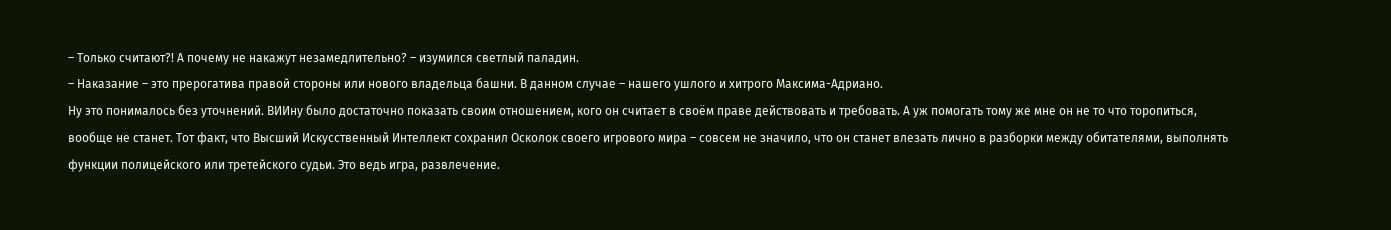– Только считают?! А почему не накажут незамедлительно? – изумился светлый паладин.
– Наказание – это прерогатива правой стороны или нового владельца башни. В данном случае – нашего ушлого и хитрого Максима-Адриано.
Ну это понималось без уточнений. ВИИну было достаточно показать своим отношением, кого он считает в своём праве действовать и требовать. А уж помогать тому же мне он не то что торопиться, вообще не станет. Тот факт, что Высший Искусственный Интеллект сохранил Осколок своего игрового мира – совсем не значило, что он станет влезать лично в разборки между обитателями, выполнять функции полицейского или третейского судьи. Это ведь игра, развлечение.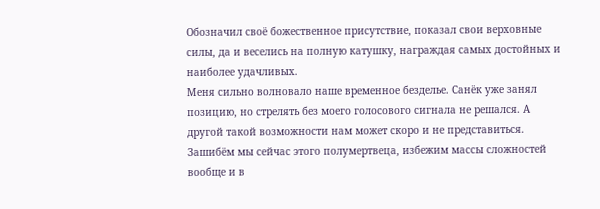Обозначил своё божественное присутствие, показал свои верховные силы, да и веселись на полную катушку, награждая самых достойных и наиболее удачливых.
Меня сильно волновало наше временное безделье. Санёк уже занял позицию, но стрелять без моего голосового сигнала не решался. А другой такой возможности нам может скоро и не представиться. Зашибём мы сейчас этого полумертвеца, избежим массы сложностей вообще и в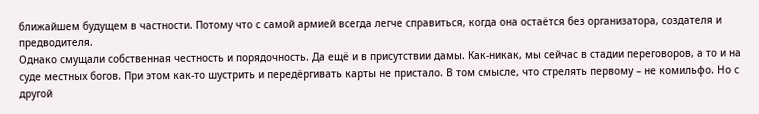ближайшем будущем в частности. Потому что с самой армией всегда легче справиться, когда она остаётся без организатора, создателя и предводителя.
Однако смущали собственная честность и порядочность. Да ещё и в присутствии дамы. Как-никак, мы сейчас в стадии переговоров, а то и на суде местных богов. При этом как-то шустрить и передёргивать карты не пристало. В том смысле, что стрелять первому – не комильфо. Но с другой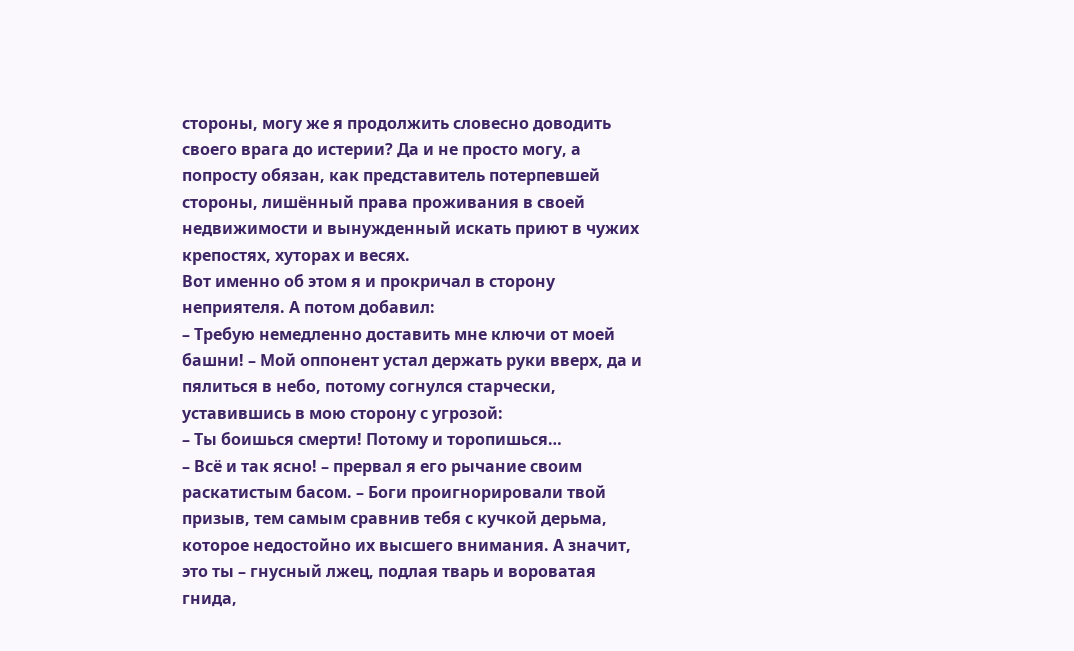стороны, могу же я продолжить словесно доводить своего врага до истерии? Да и не просто могу, а попросту обязан, как представитель потерпевшей стороны, лишённый права проживания в своей недвижимости и вынужденный искать приют в чужих крепостях, хуторах и весях.
Вот именно об этом я и прокричал в сторону неприятеля. А потом добавил:
– Требую немедленно доставить мне ключи от моей башни! – Мой оппонент устал держать руки вверх, да и пялиться в небо, потому согнулся старчески, уставившись в мою сторону с угрозой:
– Ты боишься смерти! Потому и торопишься…
– Всё и так ясно! – прервал я его рычание своим раскатистым басом. – Боги проигнорировали твой призыв, тем самым сравнив тебя с кучкой дерьма, которое недостойно их высшего внимания. А значит, это ты – гнусный лжец, подлая тварь и вороватая гнида,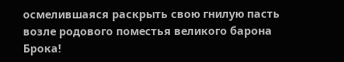осмелившаяся раскрыть свою гнилую пасть возле родового поместья великого барона Брока!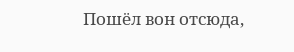Пошёл вон отсюда,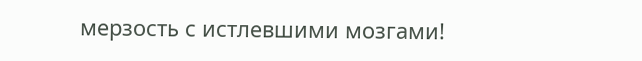мерзость с истлевшими мозгами!